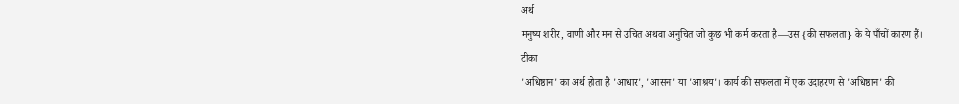अर्थ
मनुष्य शरीर, वाणी और मन से उचित अथवा अनुचित जो कुछ भी कर्म करता है—उस {की सफलता} के ये पाँचों कारण हैं।
टीका
'अधिष्ठान' का अर्थ होता है 'आधार', 'आसन' या 'आश्रय'। कार्य की सफलता में एक उदाहरण से 'अधिष्ठान' की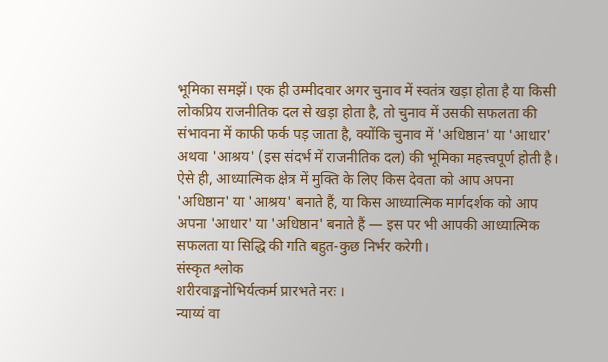भूमिका समझें। एक ही उम्मीदवार अगर चुनाव में स्वतंत्र खड़ा होता है या किसी लोकप्रिय राजनीतिक दल से खड़ा होता है, तो चुनाव में उसकी सफलता की संभावना में काफी फर्क पड़ जाता है, क्योंकि चुनाव में 'अधिष्ठान' या 'आधार' अथवा 'आश्रय' (इस संदर्भ में राजनीतिक दल) की भूमिका महत्त्वपूर्ण होती है। ऐसे ही, आध्यात्मिक क्षेत्र में मुक्ति के लिए किस देवता को आप अपना 'अधिष्ठान' या 'आश्रय' बनाते हैं, या किस आध्यात्मिक मार्गदर्शक को आप अपना 'आधार' या 'अधिष्ठान' बनाते हैं — इस पर भी आपकी आध्यात्मिक सफलता या सिद्धि की गति बहुत-कुछ निर्भर करेगी।
संस्कृत श्लोक
शरीरवाङ्मनोभिर्यत्कर्म प्रारभते नरः ।
न्याय्यं वा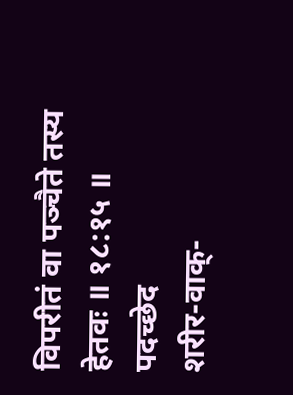विपरीतं वा पञ्चैते तस्य हेतवः ॥ १८:१५ ॥
पदच्छेद
शरीर-वाक्-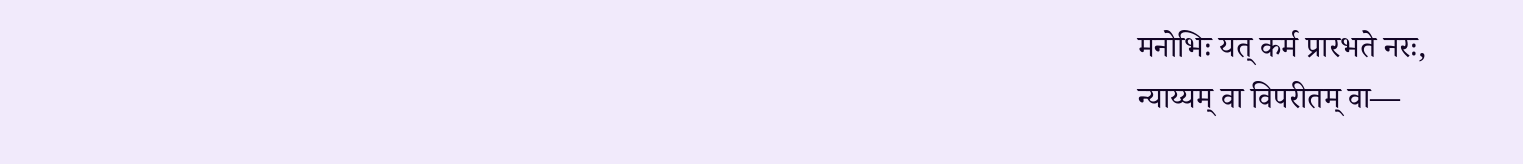मनोभिः यत् कर्म प्रारभते नरः,
न्याय्यम् वा विपरीतम् वा—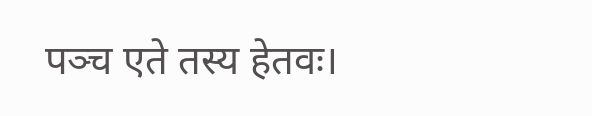पञ्च एते तस्य हेतवः।